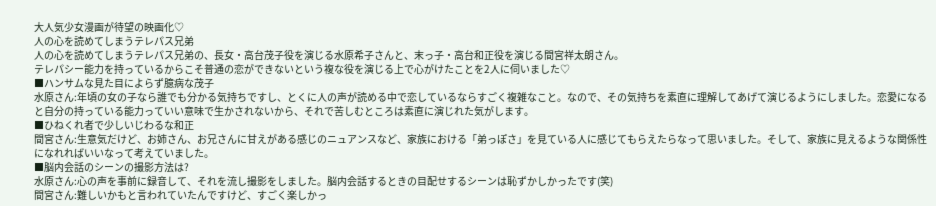大人気少女漫画が待望の映画化♡
人の心を読めてしまうテレパス兄弟
人の心を読めてしまうテレパス兄弟の、長女・高台茂子役を演じる水原希子さんと、末っ子・高台和正役を演じる間宮祥太朗さん。
テレパシー能力を持っているからこそ普通の恋ができないという複な役を演じる上で心がけたことを2人に伺いました♡
■ハンサムな見た目によらず臆病な茂子
水原さん:年頃の女の子なら誰でも分かる気持ちですし、とくに人の声が読める中で恋しているならすごく複雑なこと。なので、その気持ちを素直に理解してあげて演じるようにしました。恋愛になると自分の持っている能力っていい意味で生かされないから、それで苦しむところは素直に演じれた気がします。
■ひねくれ者で少しいじわるな和正
間宮さん:生意気だけど、お姉さん、お兄さんに甘えがある感じのニュアンスなど、家族における「弟っぽさ」を見ている人に感じてもらえたらなって思いました。そして、家族に見えるような関係性になれればいいなって考えていました。
■脳内会話のシーンの撮影方法は?
水原さん:心の声を事前に録音して、それを流し撮影をしました。脳内会話するときの目配せするシーンは恥ずかしかったです(笑)
間宮さん:難しいかもと言われていたんですけど、すごく楽しかっ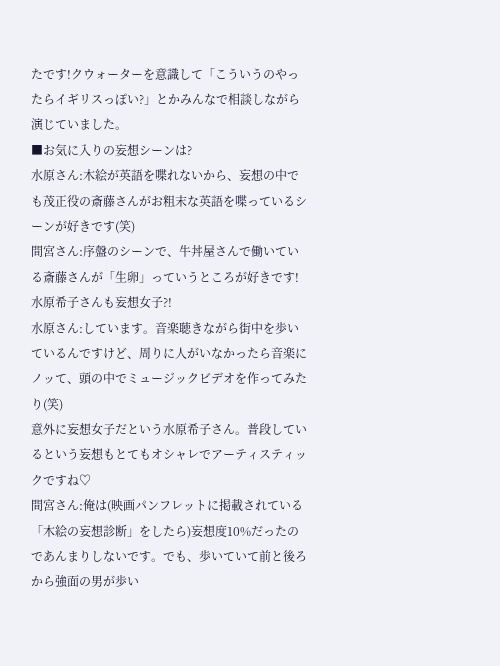たです!クウォーターを意識して「こういうのやったらイギリスっぽい?」とかみんなで相談しながら演じていました。
■お気に入りの妄想シーンは?
水原さん:木絵が英語を喋れないから、妄想の中でも茂正役の斎藤さんがお粗末な英語を喋っているシーンが好きです(笑)
間宮さん:序盤のシーンで、牛丼屋さんで働いている斎藤さんが「生卵」っていうところが好きです!
水原希子さんも妄想女子?!
水原さん:しています。音楽聴きながら街中を歩いているんですけど、周りに人がいなかったら音楽にノッて、頭の中でミュージックビデオを作ってみたり(笑)
意外に妄想女子だという水原希子さん。普段しているという妄想もとてもオシャレでアーティスティックですね♡
間宮さん:俺は(映画パンフレットに掲載されている「木絵の妄想診断」をしたら)妄想度10%だったのであんまりしないです。でも、歩いていて前と後ろから強面の男が歩い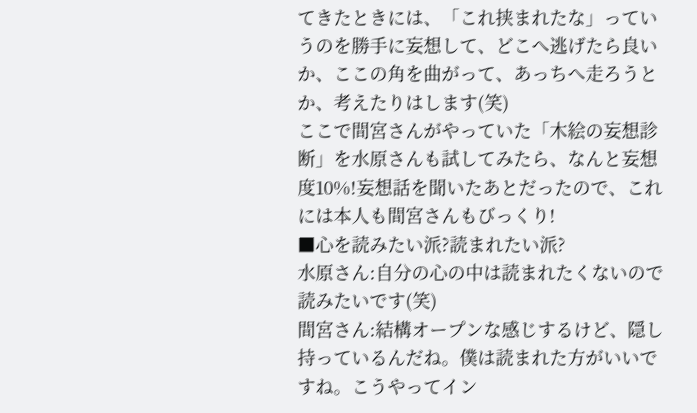てきたときには、「これ挟まれたな」っていうのを勝手に妄想して、どこへ逃げたら良いか、ここの角を曲がって、あっちへ走ろうとか、考えたりはします(笑)
ここで間宮さんがやっていた「木絵の妄想診断」を水原さんも試してみたら、なんと妄想度10%!妄想話を聞いたあとだったので、これには本人も間宮さんもびっくり!
■心を読みたい派?読まれたい派?
水原さん:自分の心の中は読まれたくないので読みたいです(笑)
間宮さん:結構オープンな感じするけど、隠し持っているんだね。僕は読まれた方がいいですね。こうやってイン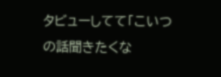タビューしてて「こいつの話聞きたくな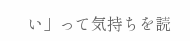い」って気持ちを読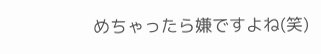めちゃったら嫌ですよね(笑)